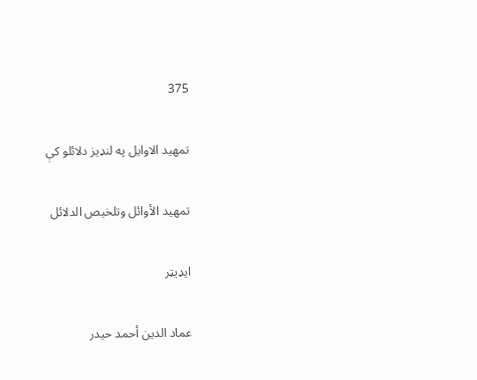375

تمهيد الاوایل په لنډیز دلائلو کې

تمهيد الأوائل وتلخيص الدلائل

ایډیټر

عماد الدين أحمد حيدر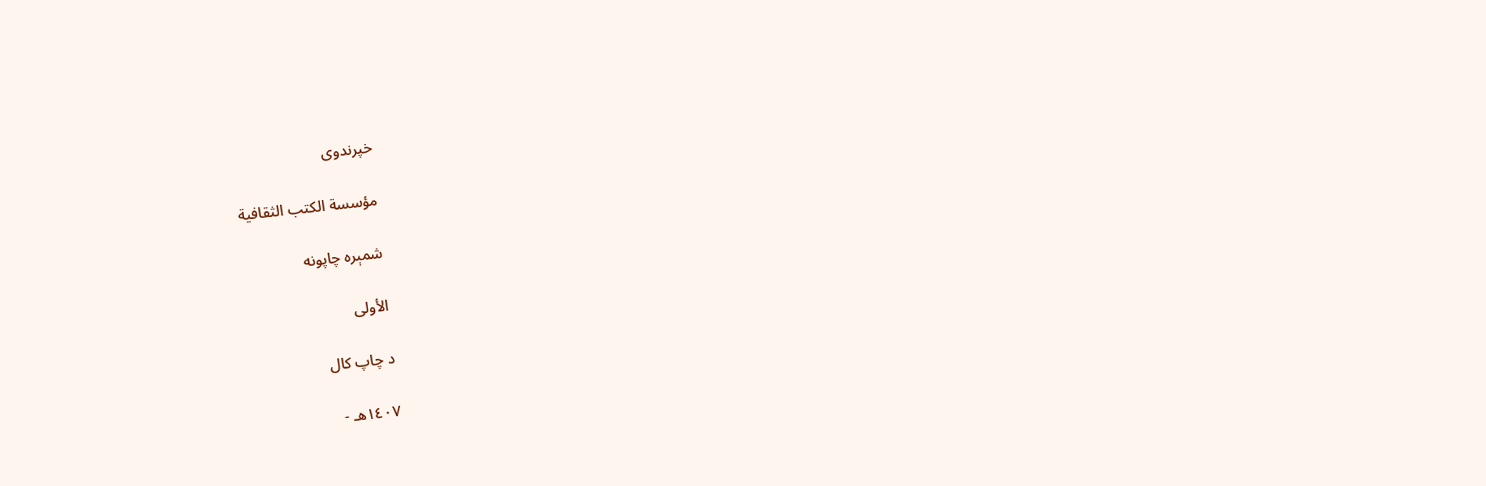خپرندوی

مؤسسة الكتب الثقافية

شمېره چاپونه

الأولى

د چاپ کال

١٤٠٧هـ -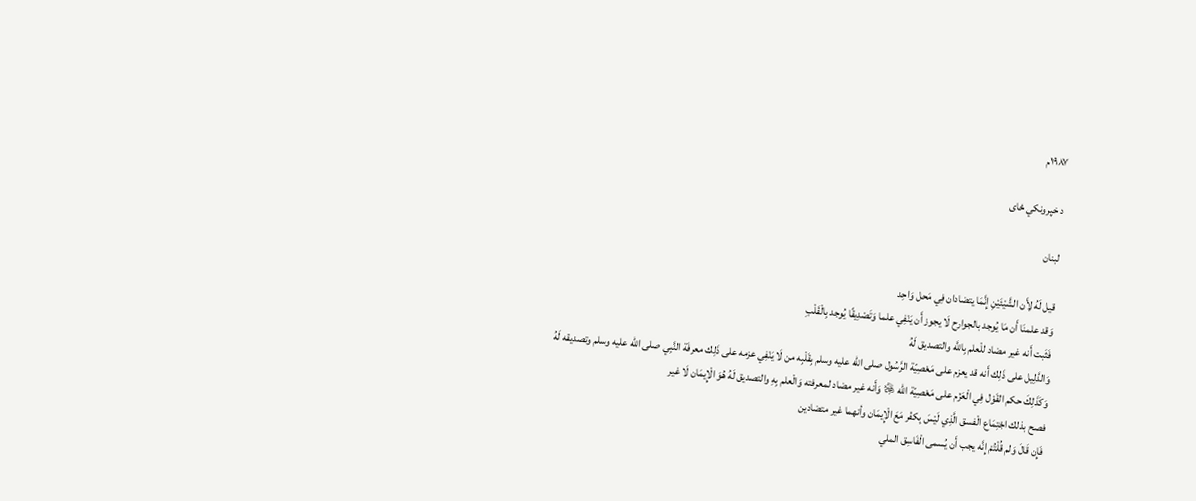١٩٨٧م

د خپرونکي ځای

لبنان

قيل لَهُ لِأَن الشَّيْئَيْنِ إِنَّمَا يتضادان فِي مَحل وَاحِد
وَقد علمنَا أَن مَا يُوجد بالجوارح لَا يجوز أَن يَنْفِي علما وَتَصْدِيقًا يُوجد بِالْقَلْبِ
فَثَبت أَنه غير مضاد للْعلم بِاللَّه والتصديق لَهُ
وَالدَّلِيل على ذَلِك أَنه قد يعزم على مَعْصِيّة الرَّسُول صلى الله عليه وسلم بِقَلْبِه من لَا يَنْفِي عزمه على ذَلِك معرفَة النَّبِي صلى الله عليه وسلم وتصديقه لَهُ
وَكَذَلِكَ حكم القَوْل فِي الْعَزْم على مَعْصِيّة الله ﷿ وَأَنه غير مضاد لمعرفته وَالْعلم بِهِ والتصديق لَهُ هُوَ الْإِيمَان لَا غير
فصح بذلك اجْتِمَاع الْفسق الَّذِي لَيْسَ بِكفْر مَعَ الْإِيمَان وأنهما غير متضادين
فَإِن قَالَ وَلم قُلْتُمْ إِنَّه يجب أَن يُسمى الْفَاسِق الملي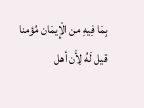بِمَا فِيهِ من الْإِيمَان مُؤمنا
قيل لَهُ لِأَن أهل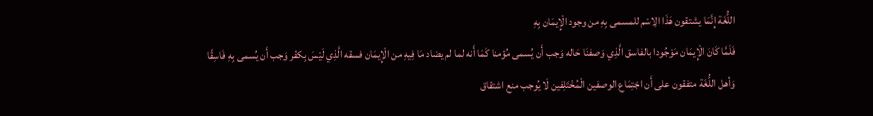اللُّغَة إِنَّمَا يشتقون هَذَا الِاسْم للمسمى بِهِ من وجود الْإِيمَان بِهِ
فَلَمَّا كَانَ الْإِيمَان مَوْجُودا بالفاسق الَّذِي وَصفنَا حَاله وَجب أَن يُسمى مُؤمنا كَمَا أَنه لما لم يضاد مَا فِيهِ من الْإِيمَان فسقه الَّذِي لَيْسَ بِكفْر وَجب أَن يُسمى بِهِ فَاسِقًا
وَأهل اللُّغَة متفقون على أَن اجْتِمَاع الوصفين الْمُخْتَلِفين لَا يُوجب منع اشتقاق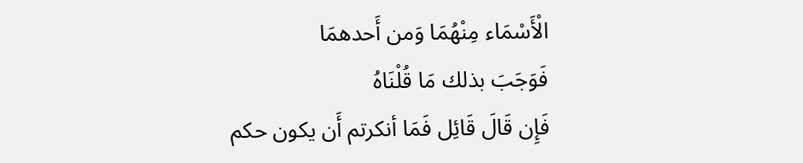الْأَسْمَاء مِنْهُمَا وَمن أَحدهمَا
فَوَجَبَ بذلك مَا قُلْنَاهُ
فَإِن قَالَ قَائِل فَمَا أنكرتم أَن يكون حكم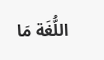اللُّغَة مَا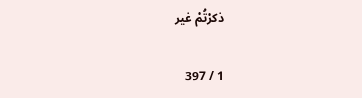ذكرْتُمْ غير

1 / 397